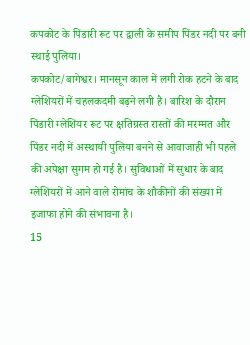कपकोट के पिंडारी रूट पर द्वाली के समीप पिंडर नदी पर बनी स्थाई पुलिया।
कपकोट/बागेश्वर। मानसून काल में लगी रोक हटने के बाद ग्लेशियरों में चहलकदमी बढ़ने लगी है। बारिश के दौरान पिंडारी ग्लेशियर रूट पर क्षतिग्रस्त रास्तों की मरम्मत और पिंडर नदी में अस्थायी पुलिया बनने से आवाजाही भी पहले की अपेक्षा सुगम हो गई है। सुविधाओं में सुधार के बाद ग्लेशियरों में आने वाले रोमांच के शौकीनों की संख्या में इजाफा होने की संभावना है।
15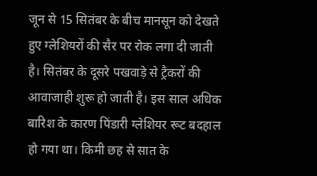जून से 15 सितंबर के बीच मानसून को देखते हुए ग्लेशियरों की सैर पर रोक लगा दी जाती है। सितंबर के दूसरे पखवाड़े से ट्रैकरों की आवाजाही शुरू हो जाती है। इस साल अधिक बारिश के कारण पिंडारी ग्लेशियर रूट बदहाल हो गया था। किमी छह से सात के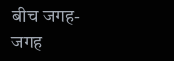बीच जगह-जगह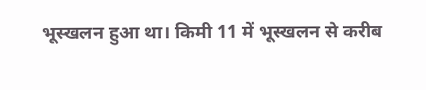भूस्खलन हुआ था। किमी 11 में भूस्खलन से करीब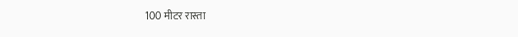100 मीटर रास्ता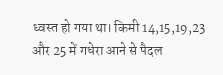ध्वस्त हो गया था। किमी 14,15,19,23 और 25 में गधेरा आने से पैदल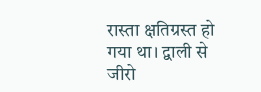रास्ता क्षतिग्रस्त हो गया था। द्वाली से जीरो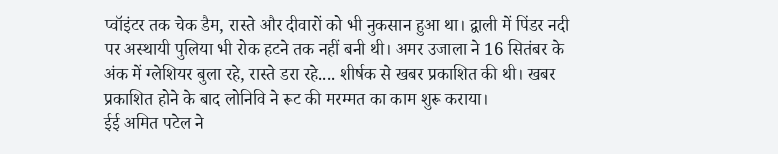प्वॉइंटर तक चेक डैम, रास्ते और दीवारों को भी नुकसान हुआ था। द्वाली में पिंडर नदी पर अस्थायी पुलिया भी रोक हटने तक नहीं बनी थी। अमर उजाला ने 16 सितंबर के अंक में ग्लेशियर बुला रहे, रास्ते डरा रहे.... शीर्षक से खबर प्रकाशित की थी। खबर प्रकाशित होने के बाद लोनिवि ने रूट की मरम्मत का काम शुरू कराया।
ईई अमित पटेल ने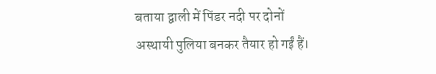बताया द्वाली में पिंडर नदी पर दोनों अस्थायी पुलिया बनकर तैयार हो गईं हैं।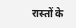रास्तों के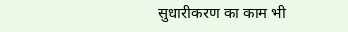सुधारीकरण का काम भी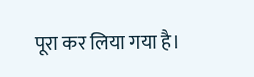पूरा कर लिया गया है।